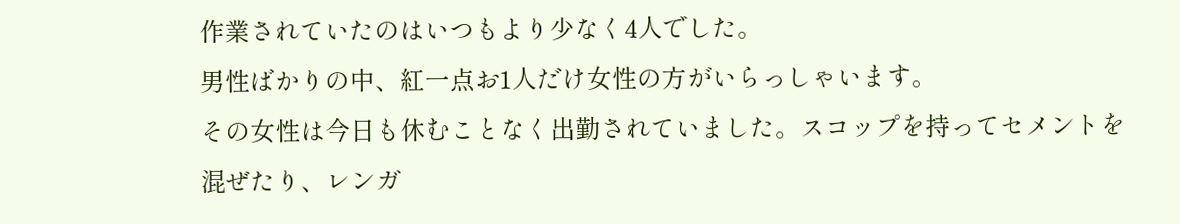作業されていたのはいつもより少なく4人でした。
男性ばかりの中、紅一点お1人だけ女性の方がいらっしゃいます。
その女性は今日も休むことなく出勤されていました。スコップを持ってセメントを混ぜたり、レンガ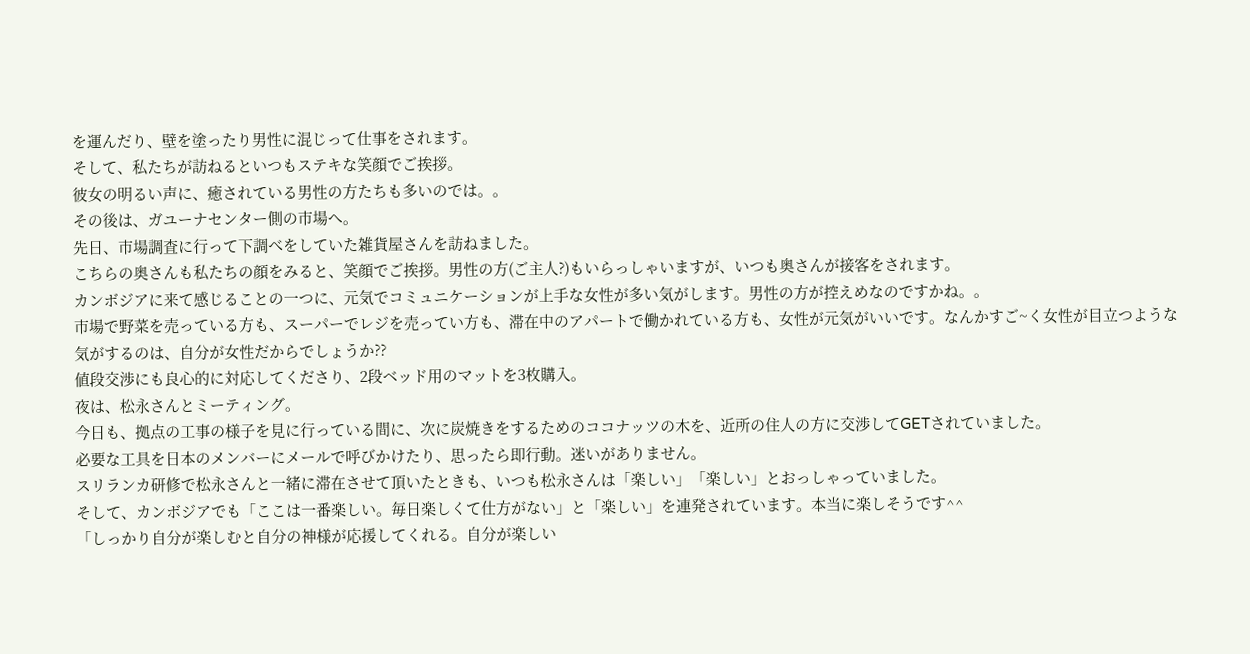を運んだり、壁を塗ったり男性に混じって仕事をされます。
そして、私たちが訪ねるといつもステキな笑顔でご挨拶。
彼女の明るい声に、癒されている男性の方たちも多いのでは。。
その後は、ガユーナセンター側の市場へ。
先日、市場調査に行って下調べをしていた雑貨屋さんを訪ねました。
こちらの奥さんも私たちの顔をみると、笑顔でご挨拶。男性の方(ご主人?)もいらっしゃいますが、いつも奥さんが接客をされます。
カンボジアに来て感じることの一つに、元気でコミュニケーションが上手な女性が多い気がします。男性の方が控えめなのですかね。。
市場で野菜を売っている方も、スーパーでレジを売ってい方も、滞在中のアパートで働かれている方も、女性が元気がいいです。なんかすご~く女性が目立つような気がするのは、自分が女性だからでしょうか??
値段交渉にも良心的に対応してくださり、2段ベッド用のマットを3枚購入。
夜は、松永さんとミーティング。
今日も、拠点の工事の様子を見に行っている間に、次に炭焼きをするためのココナッツの木を、近所の住人の方に交渉してGETされていました。
必要な工具を日本のメンバーにメールで呼びかけたり、思ったら即行動。迷いがありません。
スリランカ研修で松永さんと一緒に滞在させて頂いたときも、いつも松永さんは「楽しい」「楽しい」とおっしゃっていました。
そして、カンボジアでも「ここは一番楽しい。毎日楽しくて仕方がない」と「楽しい」を連発されています。本当に楽しそうです^^
「しっかり自分が楽しむと自分の神様が応援してくれる。自分が楽しい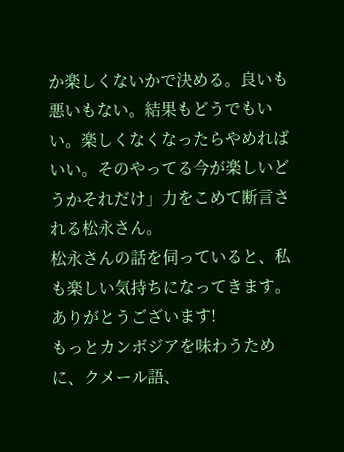か楽しくないかで決める。良いも悪いもない。結果もどうでもいい。楽しくなくなったらやめればいい。そのやってる今が楽しいどうかそれだけ」力をこめて断言される松永さん。
松永さんの話を伺っていると、私も楽しい気持ちになってきます。ありがとうございます!
もっとカンボジアを味わうために、クメール語、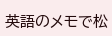英語のメモで松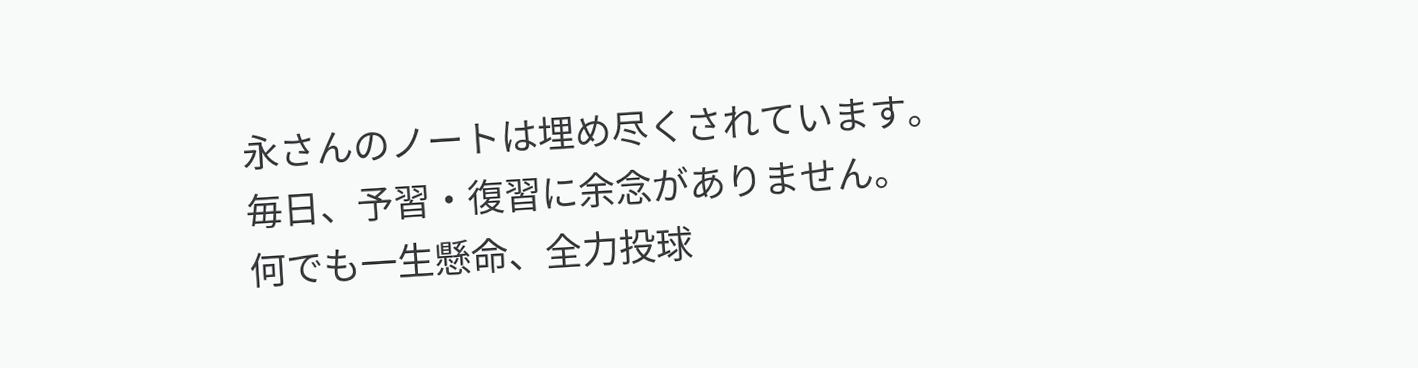永さんのノートは埋め尽くされています。毎日、予習・復習に余念がありません。
何でも一生懸命、全力投球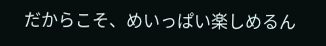だからこそ、めいっぱい楽しめるん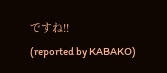ですね!!
(reported by KABAKO)